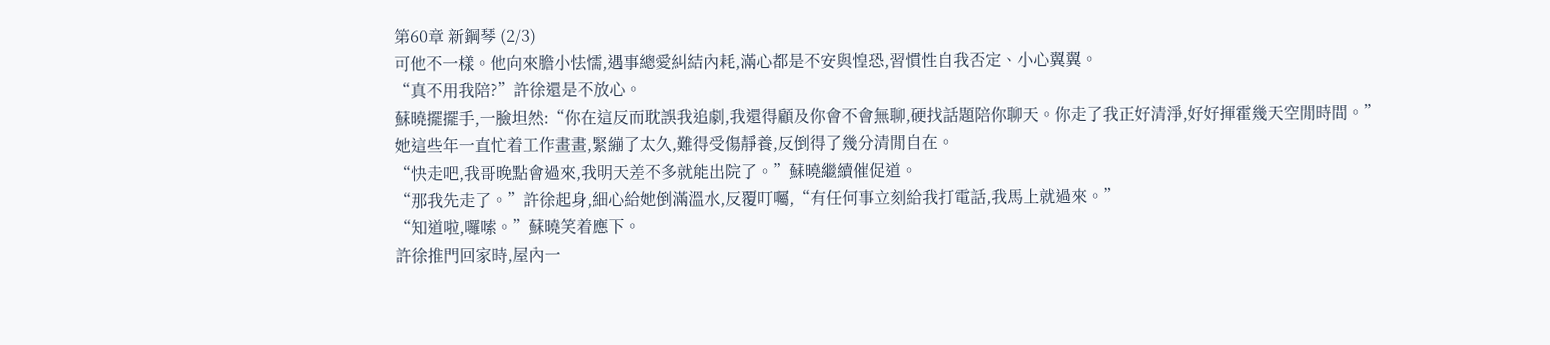第60章 新鋼琴 (2/3)
可他不一樣。他向來膽小怯懦,遇事總愛糾結內耗,滿心都是不安與惶恐,習慣性自我否定、小心翼翼。
“真不用我陪?”許徐還是不放心。
蘇曉擺擺手,一臉坦然:“你在這反而耽誤我追劇,我還得顧及你會不會無聊,硬找話題陪你聊天。你走了我正好清淨,好好揮霍幾天空閒時間。”
她這些年一直忙着工作畫畫,緊繃了太久,難得受傷靜養,反倒得了幾分清閒自在。
“快走吧,我哥晚點會過來,我明天差不多就能出院了。”蘇曉繼續催促道。
“那我先走了。”許徐起身,細心給她倒滿溫水,反覆叮囑,“有任何事立刻給我打電話,我馬上就過來。”
“知道啦,囉嗦。”蘇曉笑着應下。
許徐推門回家時,屋內一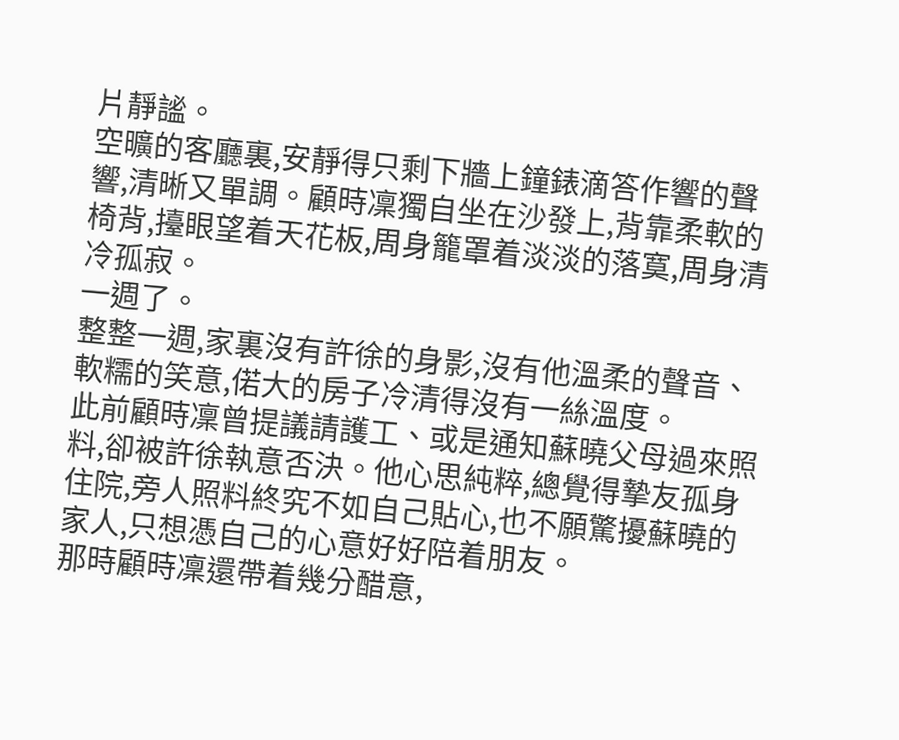片靜謐。
空曠的客廳裏,安靜得只剩下牆上鐘錶滴答作響的聲響,清晰又單調。顧時凜獨自坐在沙發上,背靠柔軟的椅背,擡眼望着天花板,周身籠罩着淡淡的落寞,周身清冷孤寂。
一週了。
整整一週,家裏沒有許徐的身影,沒有他溫柔的聲音、軟糯的笑意,偌大的房子冷清得沒有一絲溫度。
此前顧時凜曾提議請護工、或是通知蘇曉父母過來照料,卻被許徐執意否決。他心思純粹,總覺得摯友孤身住院,旁人照料終究不如自己貼心,也不願驚擾蘇曉的家人,只想憑自己的心意好好陪着朋友。
那時顧時凜還帶着幾分醋意,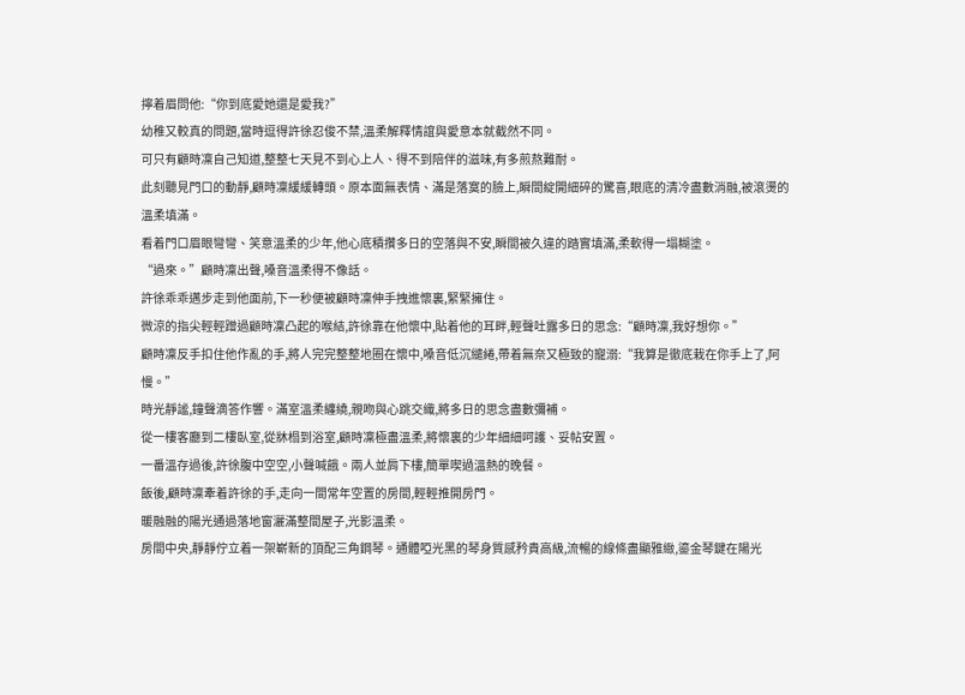擰着眉問他:“你到底愛她還是愛我?”
幼稚又較真的問題,當時逗得許徐忍俊不禁,溫柔解釋情誼與愛意本就截然不同。
可只有顧時凜自己知道,整整七天見不到心上人、得不到陪伴的滋味,有多煎熬難耐。
此刻聽見門口的動靜,顧時凜緩緩轉頭。原本面無表情、滿是落寞的臉上,瞬間綻開細碎的驚喜,眼底的清冷盡數消融,被滾燙的溫柔填滿。
看着門口眉眼彎彎、笑意溫柔的少年,他心底積攢多日的空落與不安,瞬間被久違的踏實填滿,柔軟得一塌糊塗。
“過來。”顧時凜出聲,嗓音溫柔得不像話。
許徐乖乖邁步走到他面前,下一秒便被顧時凜伸手拽進懷裏,緊緊擁住。
微涼的指尖輕輕蹭過顧時凜凸起的喉結,許徐靠在他懷中,貼着他的耳畔,輕聲吐露多日的思念:“顧時凜,我好想你。”
顧時凜反手扣住他作亂的手,將人完完整整地圈在懷中,嗓音低沉繾綣,帶着無奈又極致的寵溺:“我算是徹底栽在你手上了,阿慢。”
時光靜謐,鐘聲滴答作響。滿室溫柔纏繞,親吻與心跳交織,將多日的思念盡數彌補。
從一樓客廳到二樓臥室,從牀榻到浴室,顧時凜極盡溫柔,將懷裏的少年細細呵護、妥帖安置。
一番溫存過後,許徐腹中空空,小聲喊餓。兩人並肩下樓,簡單喫過溫熱的晚餐。
飯後,顧時凜牽着許徐的手,走向一間常年空置的房間,輕輕推開房門。
暖融融的陽光通過落地窗灑滿整間屋子,光影溫柔。
房間中央,靜靜佇立着一架嶄新的頂配三角鋼琴。通體啞光黑的琴身質感矜貴高級,流暢的線條盡顯雅緻,鎏金琴鍵在陽光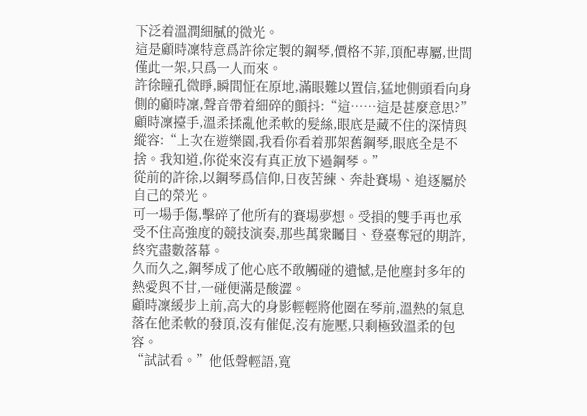下泛着溫潤細膩的微光。
這是顧時凜特意爲許徐定製的鋼琴,價格不菲,頂配專屬,世間僅此一架,只爲一人而來。
許徐瞳孔微睜,瞬間怔在原地,滿眼難以置信,猛地側頭看向身側的顧時凜,聲音帶着細碎的顫抖:“這……這是甚麼意思?”
顧時凜擡手,溫柔揉亂他柔軟的髮絲,眼底是藏不住的深情與縱容:“上次在遊樂園,我看你看着那架舊鋼琴,眼底全是不捨。我知道,你從來沒有真正放下過鋼琴。”
從前的許徐,以鋼琴爲信仰,日夜苦練、奔赴賽場、追逐屬於自己的榮光。
可一場手傷,擊碎了他所有的賽場夢想。受損的雙手再也承受不住高強度的競技演奏,那些萬衆矚目、登臺奪冠的期許,終究盡數落幕。
久而久之,鋼琴成了他心底不敢觸碰的遺憾,是他塵封多年的熱愛與不甘,一碰便滿是酸澀。
顧時凜緩步上前,高大的身影輕輕將他圈在琴前,溫熱的氣息落在他柔軟的發頂,沒有催促,沒有施壓,只剩極致溫柔的包容。
“試試看。”他低聲輕語,寬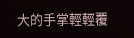大的手掌輕輕覆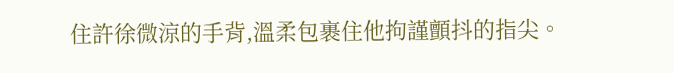住許徐微涼的手背,溫柔包裹住他拘謹顫抖的指尖。